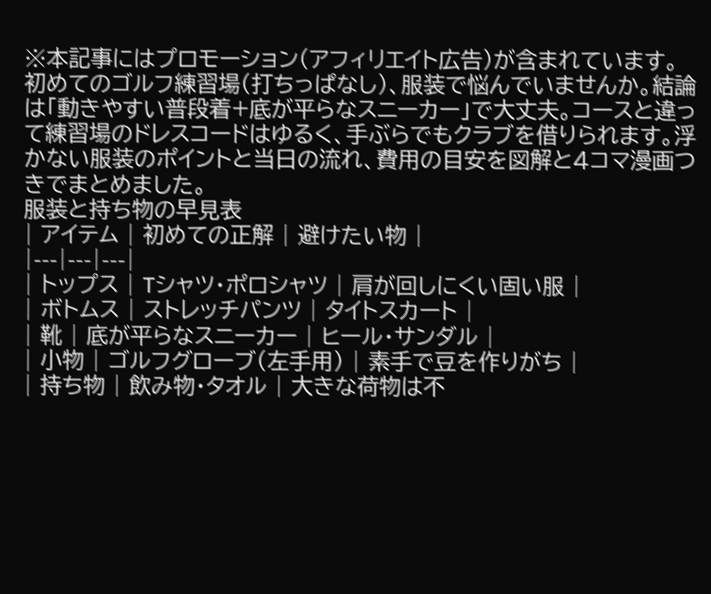※本記事にはプロモーション(アフィリエイト広告)が含まれています。
初めてのゴルフ練習場(打ちっぱなし)、服装で悩んでいませんか。結論は「動きやすい普段着+底が平らなスニーカー」で大丈夫。コースと違って練習場のドレスコードはゆるく、手ぶらでもクラブを借りられます。浮かない服装のポイントと当日の流れ、費用の目安を図解と4コマ漫画つきでまとめました。
服装と持ち物の早見表
| アイテム | 初めての正解 | 避けたい物 |
|---|---|---|
| トップス | Tシャツ・ポロシャツ | 肩が回しにくい固い服 |
| ボトムス | ストレッチパンツ | タイトスカート |
| 靴 | 底が平らなスニーカー | ヒール・サンダル |
| 小物 | ゴルフグローブ(左手用) | 素手で豆を作りがち |
| 持ち物 | 飲み物・タオル | 大きな荷物は不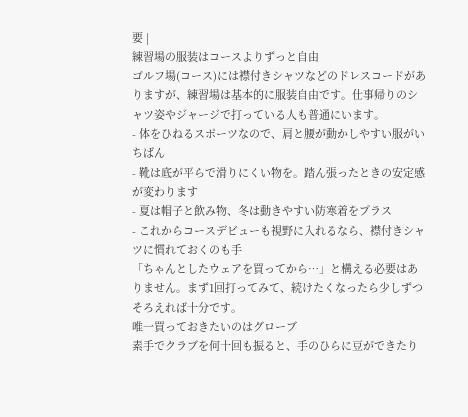要 |
練習場の服装はコースよりずっと自由
ゴルフ場(コース)には襟付きシャツなどのドレスコードがありますが、練習場は基本的に服装自由です。仕事帰りのシャツ姿やジャージで打っている人も普通にいます。
- 体をひねるスポーツなので、肩と腰が動かしやすい服がいちばん
- 靴は底が平らで滑りにくい物を。踏ん張ったときの安定感が変わります
- 夏は帽子と飲み物、冬は動きやすい防寒着をプラス
- これからコースデビューも視野に入れるなら、襟付きシャツに慣れておくのも手
「ちゃんとしたウェアを買ってから…」と構える必要はありません。まず1回打ってみて、続けたくなったら少しずつそろえれば十分です。
唯一買っておきたいのはグローブ
素手でクラブを何十回も振ると、手のひらに豆ができたり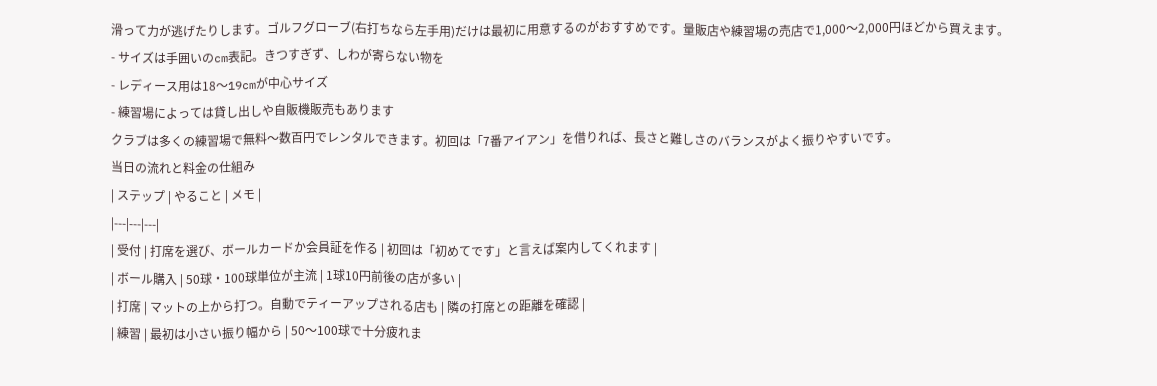滑って力が逃げたりします。ゴルフグローブ(右打ちなら左手用)だけは最初に用意するのがおすすめです。量販店や練習場の売店で1,000〜2,000円ほどから買えます。
- サイズは手囲いのcm表記。きつすぎず、しわが寄らない物を
- レディース用は18〜19cmが中心サイズ
- 練習場によっては貸し出しや自販機販売もあります
クラブは多くの練習場で無料〜数百円でレンタルできます。初回は「7番アイアン」を借りれば、長さと難しさのバランスがよく振りやすいです。
当日の流れと料金の仕組み
| ステップ | やること | メモ |
|---|---|---|
| 受付 | 打席を選び、ボールカードか会員証を作る | 初回は「初めてです」と言えば案内してくれます |
| ボール購入 | 50球・100球単位が主流 | 1球10円前後の店が多い |
| 打席 | マットの上から打つ。自動でティーアップされる店も | 隣の打席との距離を確認 |
| 練習 | 最初は小さい振り幅から | 50〜100球で十分疲れま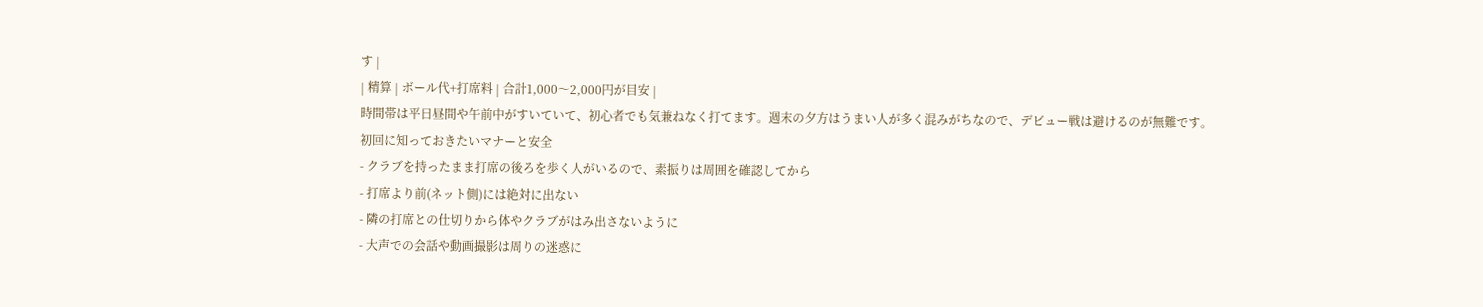す |
| 精算 | ボール代+打席料 | 合計1,000〜2,000円が目安 |
時間帯は平日昼間や午前中がすいていて、初心者でも気兼ねなく打てます。週末の夕方はうまい人が多く混みがちなので、デビュー戦は避けるのが無難です。
初回に知っておきたいマナーと安全
- クラブを持ったまま打席の後ろを歩く人がいるので、素振りは周囲を確認してから
- 打席より前(ネット側)には絶対に出ない
- 隣の打席との仕切りから体やクラブがはみ出さないように
- 大声での会話や動画撮影は周りの迷惑に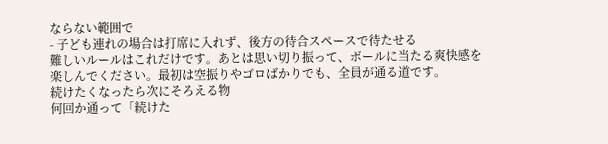ならない範囲で
- 子ども連れの場合は打席に入れず、後方の待合スペースで待たせる
難しいルールはこれだけです。あとは思い切り振って、ボールに当たる爽快感を楽しんでください。最初は空振りやゴロばかりでも、全員が通る道です。
続けたくなったら次にそろえる物
何回か通って「続けた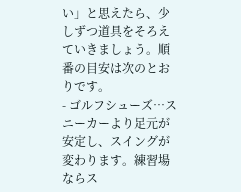い」と思えたら、少しずつ道具をそろえていきましょう。順番の目安は次のとおりです。
- ゴルフシューズ…スニーカーより足元が安定し、スイングが変わります。練習場ならス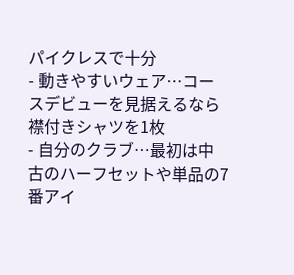パイクレスで十分
- 動きやすいウェア…コースデビューを見据えるなら襟付きシャツを1枚
- 自分のクラブ…最初は中古のハーフセットや単品の7番アイ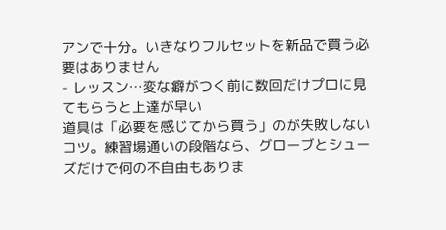アンで十分。いきなりフルセットを新品で買う必要はありません
- レッスン…変な癖がつく前に数回だけプロに見てもらうと上達が早い
道具は「必要を感じてから買う」のが失敗しないコツ。練習場通いの段階なら、グローブとシューズだけで何の不自由もありま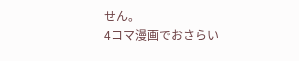せん。
4コマ漫画でおさらい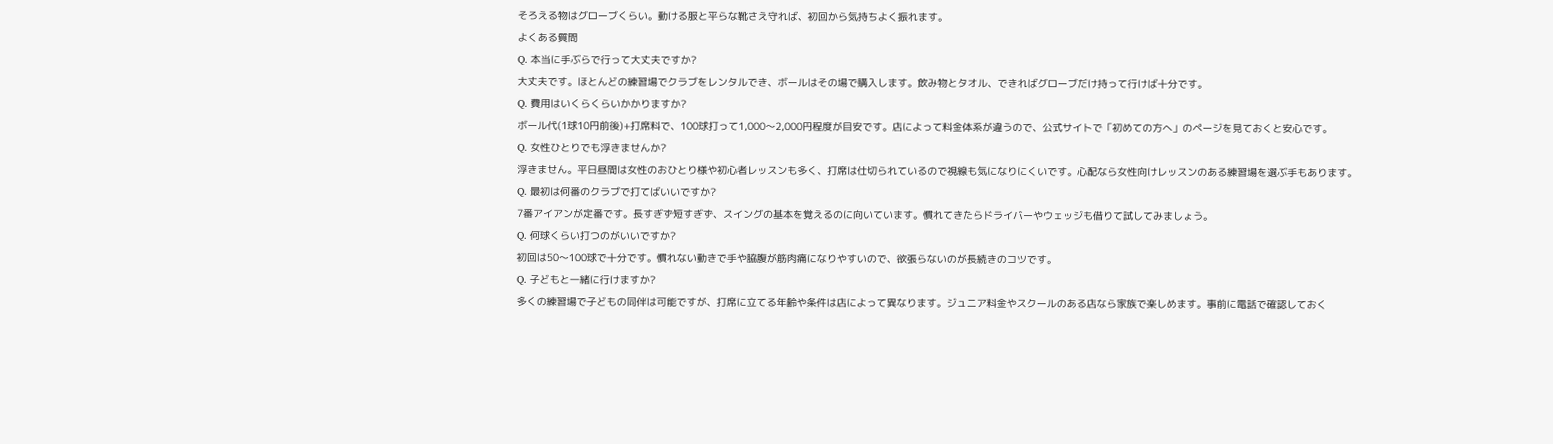そろえる物はグローブくらい。動ける服と平らな靴さえ守れば、初回から気持ちよく振れます。
よくある質問
Q. 本当に手ぶらで行って大丈夫ですか?
大丈夫です。ほとんどの練習場でクラブをレンタルでき、ボールはその場で購入します。飲み物とタオル、できればグローブだけ持って行けば十分です。
Q. 費用はいくらくらいかかりますか?
ボール代(1球10円前後)+打席料で、100球打って1,000〜2,000円程度が目安です。店によって料金体系が違うので、公式サイトで「初めての方へ」のページを見ておくと安心です。
Q. 女性ひとりでも浮きませんか?
浮きません。平日昼間は女性のおひとり様や初心者レッスンも多く、打席は仕切られているので視線も気になりにくいです。心配なら女性向けレッスンのある練習場を選ぶ手もあります。
Q. 最初は何番のクラブで打てばいいですか?
7番アイアンが定番です。長すぎず短すぎず、スイングの基本を覚えるのに向いています。慣れてきたらドライバーやウェッジも借りて試してみましょう。
Q. 何球くらい打つのがいいですか?
初回は50〜100球で十分です。慣れない動きで手や脇腹が筋肉痛になりやすいので、欲張らないのが長続きのコツです。
Q. 子どもと一緒に行けますか?
多くの練習場で子どもの同伴は可能ですが、打席に立てる年齢や条件は店によって異なります。ジュニア料金やスクールのある店なら家族で楽しめます。事前に電話で確認しておく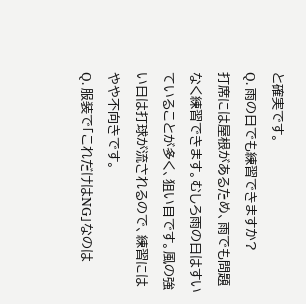と確実です。
Q. 雨の日でも練習できますか?
打席には屋根があるため、雨でも問題なく練習できます。むしろ雨の日はすいていることが多く、狙い目です。風の強い日は打球が流されるので、練習にはやや不向きです。
Q. 服装で「これだけはNG」なのは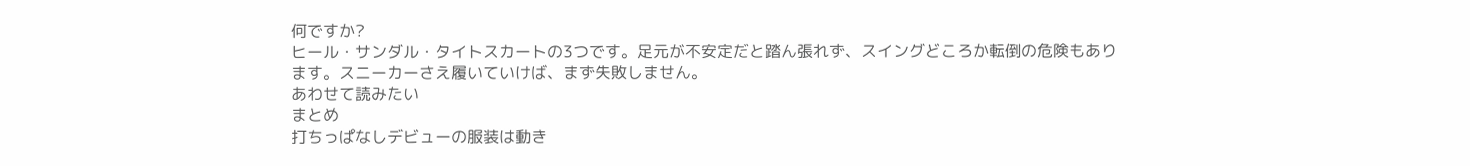何ですか?
ヒール・サンダル・タイトスカートの3つです。足元が不安定だと踏ん張れず、スイングどころか転倒の危険もあります。スニーカーさえ履いていけば、まず失敗しません。
あわせて読みたい
まとめ
打ちっぱなしデビューの服装は動き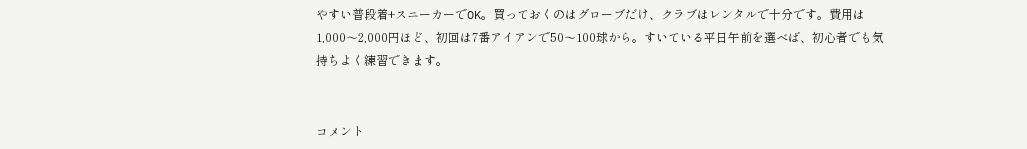やすい普段着+スニーカーでOK。買っておくのはグローブだけ、クラブはレンタルで十分です。費用は1,000〜2,000円ほど、初回は7番アイアンで50〜100球から。すいている平日午前を選べば、初心者でも気持ちよく練習できます。


コメント